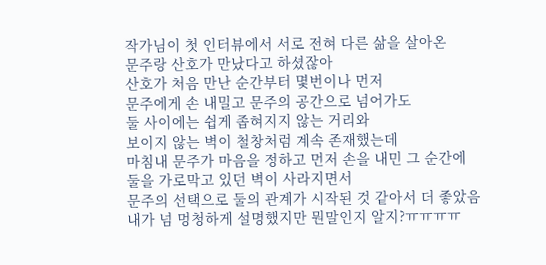작가님이 첫 인터뷰에서 서로 전혀 다른 삶을 살아온
문주랑 산호가 만났다고 하셨잖아
산호가 처음 만난 순간부터 몇번이나 먼저
문주에게 손 내밀고 문주의 공간으로 넘어가도
둘 사이에는 쉽게 좁혀지지 않는 거리와
보이지 않는 벽이 철창처럼 계속 존재했는데
마침내 문주가 마음을 정하고 먼저 손을 내민 그 순간에
둘을 가로막고 있던 벽이 사라지면서
문주의 선택으로 둘의 관계가 시작된 것 같아서 더 좋았음
내가 넘 멍청하게 설명했지만 뭔말인지 알지?ㅠㅠㅠㅠ